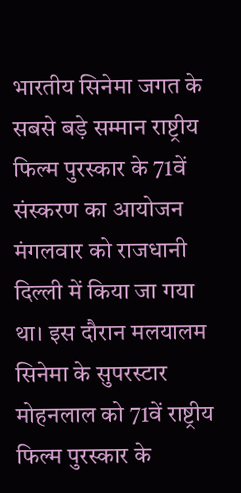भारतीय सिनेमा जगत के सबसे बड़े सम्मान राष्ट्रीय फिल्म पुरस्कार के 71वें संस्करण का आयोजन मंगलवार को राजधानी दिल्ली में किया जा गया था। इस दौरान मलयालम सिनेमा के सुपरस्टार मोहनलाल को 71वें राष्ट्रीय फिल्म पुरस्कार के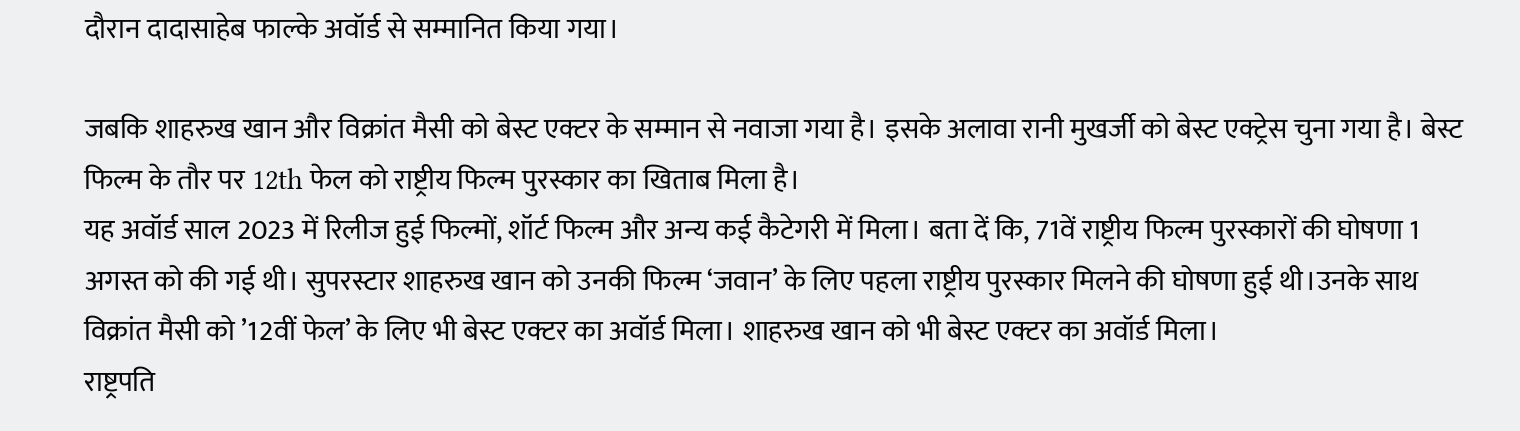दौरान दादासाहेब फाल्के अवॉर्ड से सम्मानित किया गया।

जबकि शाहरुख खान और विक्रांत मैसी को बेस्ट एक्टर के सम्मान से नवाजा गया है। इसके अलावा रानी मुखर्जी को बेस्ट एक्ट्रेस चुना गया है। बेस्ट फिल्म के तौर पर 12th फेल को राष्ट्रीय फिल्म पुरस्कार का खिताब मिला है।
यह अवॉर्ड साल 2023 में रिलीज हुई फिल्मों, शॉर्ट फिल्म और अन्य कई कैटेगरी में मिला। बता दें कि, 71वें राष्ट्रीय फिल्म पुरस्कारों की घोषणा 1 अगस्त को की गई थी। सुपरस्टार शाहरुख खान को उनकी फिल्म ‘जवान’ के लिए पहला राष्ट्रीय पुरस्कार मिलने की घोषणा हुई थी।उनके साथ विक्रांत मैसी को ’12वीं फेल’ के लिए भी बेस्ट एक्टर का अवॉर्ड मिला। शाहरुख खान को भी बेस्ट एक्टर का अवॉर्ड मिला।
राष्ट्रपति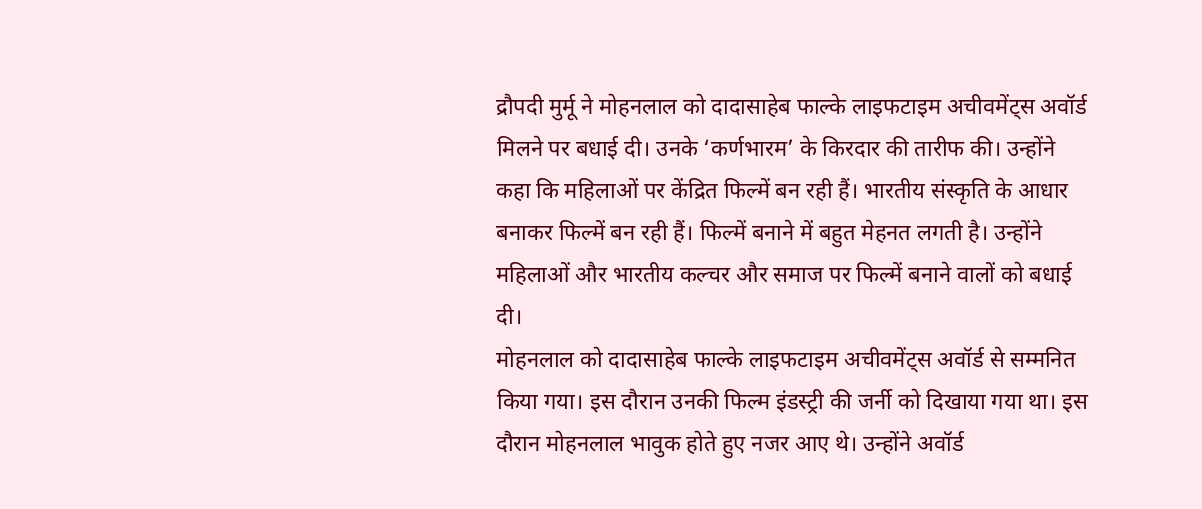द्रौपदी मुर्मू ने मोहनलाल को दादासाहेब फाल्के लाइफटाइम अचीवमेंट्स अवॉर्ड मिलने पर बधाई दी। उनके ‘कर्णभारम’ के किरदार की तारीफ की। उन्होंने कहा कि महिलाओं पर केंद्रित फिल्में बन रही हैं। भारतीय संस्कृति के आधार बनाकर फिल्में बन रही हैं। फिल्में बनाने में बहुत मेहनत लगती है। उन्होंने महिलाओं और भारतीय कल्चर और समाज पर फिल्में बनाने वालों को बधाई दी।
मोहनलाल को दादासाहेब फाल्के लाइफटाइम अचीवमेंट्स अवॉर्ड से सम्मनित किया गया। इस दौरान उनकी फिल्म इंडस्ट्री की जर्नी को दिखाया गया था। इस दौरान मोहनलाल भावुक होते हुए नजर आए थे। उन्होंने अवॉर्ड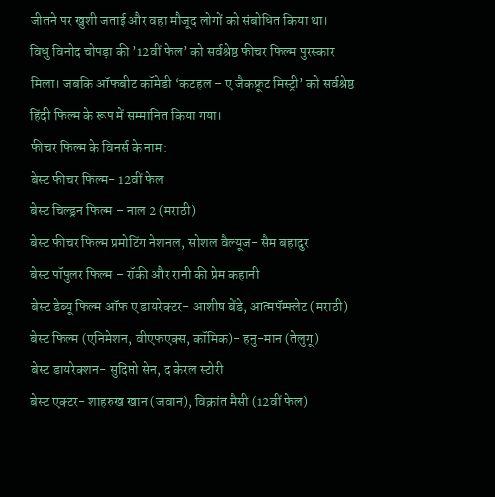जीतने पर खुशी जताई और वहा मौजूद लोगों को संबोधित किया था।
विधु विनोद चोपड़ा की ’12वीं फेल’ को सर्वश्रेष्ठ फीचर फिल्म पुरस्कार मिला। जबकि ऑफबीट कॉमेडी ‘कटहल – ए जैकफ्रूट मिस्ट्री’ को सर्वश्रेष्ठ हिंदी फिल्म के रूप में सम्मानित किया गया।
फीचर फिल्म के विनर्स के नाम:
बेस्ट फीचर फिल्म- 12वीं फेल
बेस्ट चिल्ड्रन फिल्म – नाल 2 (मराठी)
बेस्ट फीचर फिल्म प्रमोटिंग नेशनल, सोशल वैल्यूज- सैम बहादुर
बेस्ट पॉपुलर फिल्म – रॉकी और रानी की प्रेम कहानी
बेस्ट डेब्यू फिल्म ऑफ ए डायरेक्टर- आशीष बेंडे, आत्मपॅम्फ्लेट (मराठी)
बेस्ट फिल्म (एनिमेशन, वीएफएक्स, कॉमिक)- हनु-मान (तेलुगू)
बेस्ट डायरेक्शन- सुदिप्तो सेन, द केरल स्टोरी
बेस्ट एक्टर- शाहरुख खान (जवान), विक्रांत मैसी (12वीं फेल)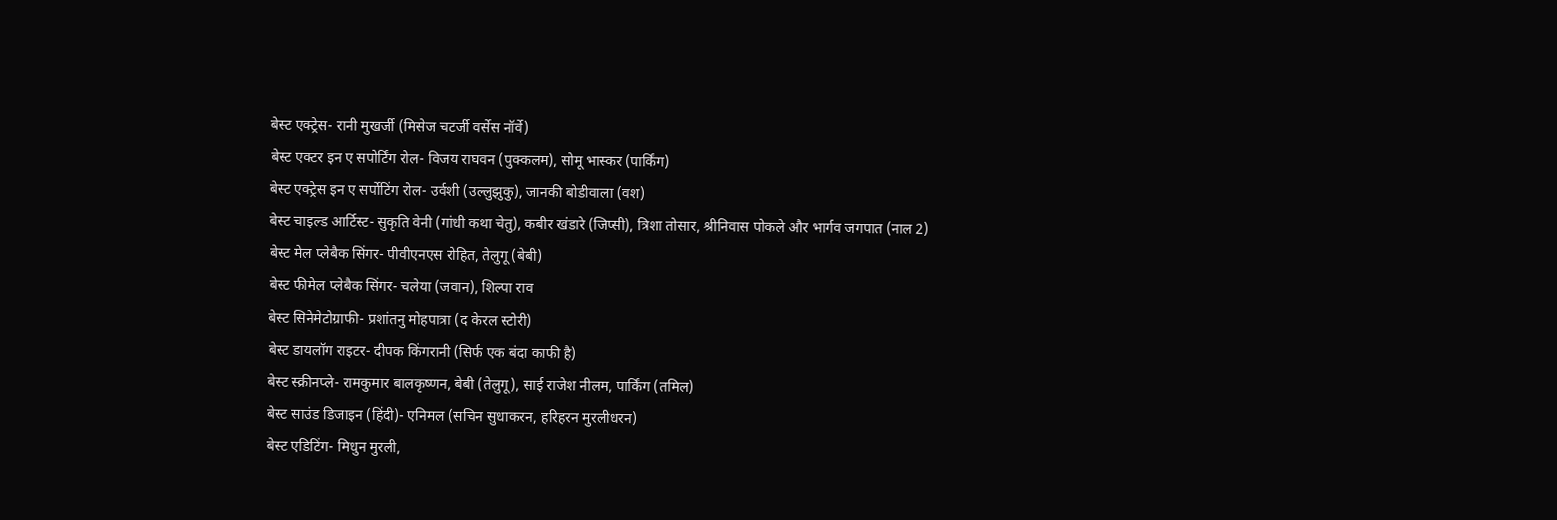बेस्ट एक्ट्रेस- रानी मुखर्जी (मिसेज चटर्जी वर्सेस नॉर्वे)
बेस्ट एक्टर इन ए सपोर्टिंग रोल- विजय राघवन (पुक्कलम), सोमू भास्कर (पार्किंग)
बेस्ट एक्ट्रेस इन ए सर्पोटिंग रोल- उर्वशी (उल्लुझुकु), जानकी बोडीवाला (वश)
बेस्ट चाइल्ड आर्टिस्ट- सुकृति वेनी (गांधी कथा चेतु), कबीर खंडारे (जिप्सी), त्रिशा तोसार, श्रीनिवास पोकले और भार्गव जगपात (नाल 2)
बेस्ट मेल प्लेबैक सिंगर- पीवीएनएस रोहित, तेलुगू (बेबी)
बेस्ट फीमेल प्लेबैक सिंगर- चलेया (जवान), शिल्पा राव
बेस्ट सिनेमेटोग्राफी- प्रशांतनु मोहपात्रा (द केरल स्टोरी)
बेस्ट डायलॉग राइटर- दीपक किंगरानी (सिर्फ एक बंदा काफी है)
बेस्ट स्क्रीनप्ले- रामकुमार बालकृष्णन, बेबी (तेलुगू), साई राजेश नीलम, पार्किंग (तमिल)
बेस्ट साउंड डिजाइन (हिंदी)- एनिमल (सचिन सुधाकरन, हरिहरन मुरलीधरन)
बेस्ट एडिटिंग- मिधुन मुरली,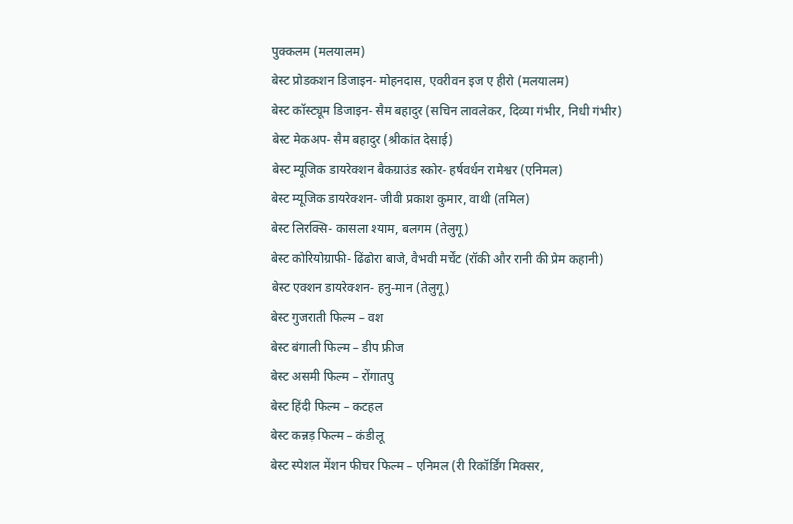पुक्कलम (मलयालम)
बेस्ट प्रोडकशन डिजाइन- मोहनदास, एवरीवन इज ए हीरो (मलयालम)
बेस्ट कॉस्ट्यूम डिजाइन- सैम बहादुर (सचिन लावलेकर, दिव्या गंभीर, निधी गंभीर)
बेस्ट मेकअप- सैम बहादुर (श्रीकांत देसाई)
बेस्ट म्यूजिक डायरेक्शन बैकग्राउंड स्कोर- हर्षवर्धन रामेश्वर (एनिमल)
बेस्ट म्यूजिक डायरेक्शन- जीवी प्रकाश कुमार, वाथी (तमिल)
बेस्ट लिरक्सि- कासला श्याम, बलगम (तेलुगू)
बेस्ट कोरियोग्राफी- ढिंढोरा बाजे, वैभवी मर्चेंट (रॉकी और रानी की प्रेम कहानी)
बेस्ट एक्शन डायरेक्शन- हनु-मान (तेलुगू)
बेस्ट गुजराती फिल्म – वश
बेस्ट बंगाली फिल्म – डीप फ्रीज
बेस्ट असमी फिल्म – रोंगातपु
बेस्ट हिंदी फिल्म – कटहल
बेस्ट कन्नड़ फिल्म – कंडीलू
बेस्ट स्पेशल मेंशन फीचर फिल्म – एनिमल (री रिकॉर्डिंग मिक्सर,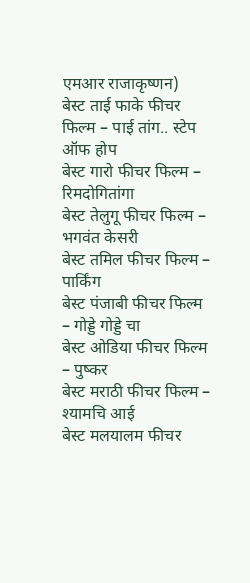एमआर राजाकृष्णन)
बेस्ट ताई फाके फीचर फिल्म – पाई तांग.. स्टेप ऑफ होप
बेस्ट गारो फीचर फिल्म – रिमदोगितांगा
बेस्ट तेलुगू फीचर फिल्म – भगवंत केसरी
बेस्ट तमिल फीचर फिल्म – पार्किंग
बेस्ट पंजाबी फीचर फिल्म – गोड्डे गोड्डे चा
बेस्ट ओडिया फीचर फिल्म – पुष्कर
बेस्ट मराठी फीचर फिल्म – श्यामचि आई
बेस्ट मलयालम फीचर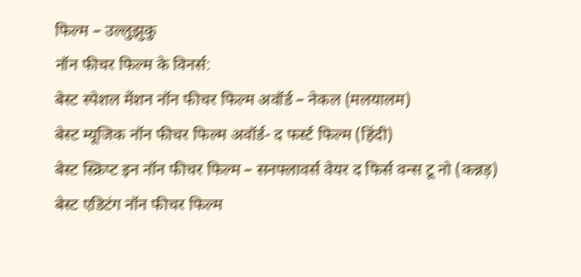फिल्म – उल्लुझुकु
नॉन फीचर फिल्म के विनर्स:
बेस्ट स्पेशल मेंशन नॉन फीचर फिल्म अवॉर्ड – नेकल (मलयालम)
बेस्ट म्यूजिक नॉन फीचर फिल्म अवॉर्ड- द फर्स्ट फिल्म (हिंदी)
बेस्ट स्क्रिप्ट इन नॉन फीचर फिल्म – सनफ्लावर्स वेयर द फिर्स वन्स टू नो (कन्नड़)
बेस्ट एडिटंग नॉन फीचर फिल्म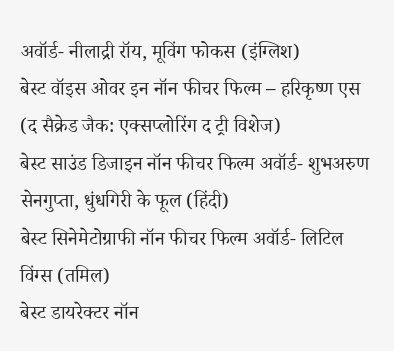अवॉर्ड- नीलाद्री रॉय, मूविंग फोकस (इंग्लिश)
बेस्ट वॉइस ओवर इन नॉन फीचर फिल्म – हरिकृष्ण एस (द सैक्रेड जैक: एक्सप्लोरिंग द ट्री विशेज)
बेस्ट साउंड डिजाइन नॉन फीचर फिल्म अवॉर्ड- शुभअरुण सेनगुप्ता, धुंधगिरी के फूल (हिंदी)
बेस्ट सिनेमेटोग्राफी नॉन फीचर फिल्म अवॉर्ड- लिटिल विंग्स (तमिल)
बेस्ट डायरेक्टर नॉन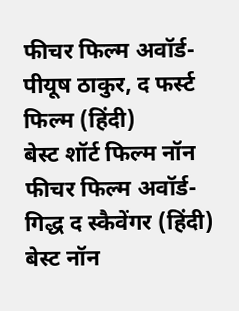फीचर फिल्म अवॉर्ड- पीयूष ठाकुर, द फर्स्ट फिल्म (हिंदी)
बेस्ट शॉर्ट फिल्म नॉन फीचर फिल्म अवॉर्ड- गिद्ध द स्कैवेंगर (हिंदी)
बेस्ट नॉन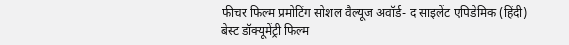फीचर फिल्म प्रमोटिंग सोशल वैल्यूज अवॉर्ड- द साइलेंट एपिडेमिक (हिंदी)
बेस्ट डॉक्यूमेंट्री फिल्म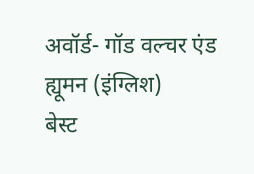अवॉर्ड- गॉड वल्चर एंड ह्यूमन (इंग्लिश)
बेस्ट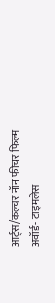आर्ट्स/कल्चर नॉन फीचर फिल्म अवॉर्ड- टाइमलेस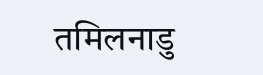तमिलनाडु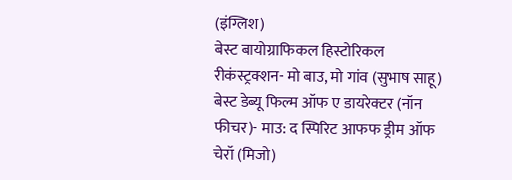(इंग्लिश)
बेस्ट बायोग्राफिकल हिस्टोरिकल रीकंस्ट्रक्शन- मो बाउ, मो गांव (सुभाष साहू)
बेस्ट डेब्यू फिल्म ऑफ ए डायरेक्टर (नॉन फीचर)- माउ: द स्पिरिट आफफ ड्रीम ऑफ चेरॉ (मिजो)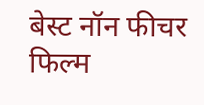बेस्ट नॉन फीचर फिल्म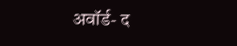अवॉर्ड- द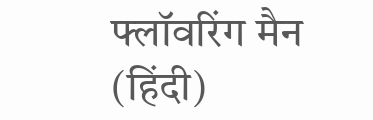फ्लॉवरिंग मैन (हिंदी)